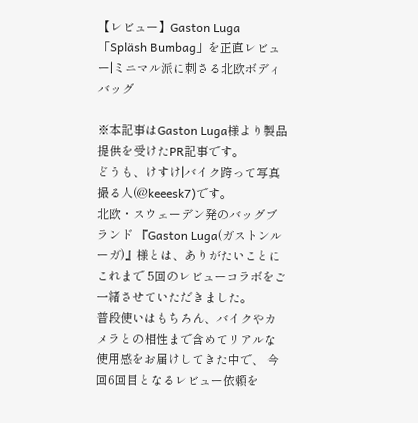【レビュー】Gaston Luga「Spläsh Bumbag」を正直レビュー|ミニマル派に刺さる北欧ボディバッグ

※本記事はGaston Luga様より製品提供を受けたPR記事です。
どうも、けすけ|バイク跨って写真撮る人(@keeesk7)です。
北欧・スウェーデン発のバッグブランド 『Gaston Luga(ガストンルーガ)』様とは、ありがたいことにこれまで 5回のレビューコラボをご一緒させていただきました。
普段使いはもちろん、バイクやカメラとの相性まで含めてリアルな使用感をお届けしてきた中で、 今回6回目となるレビュー依頼を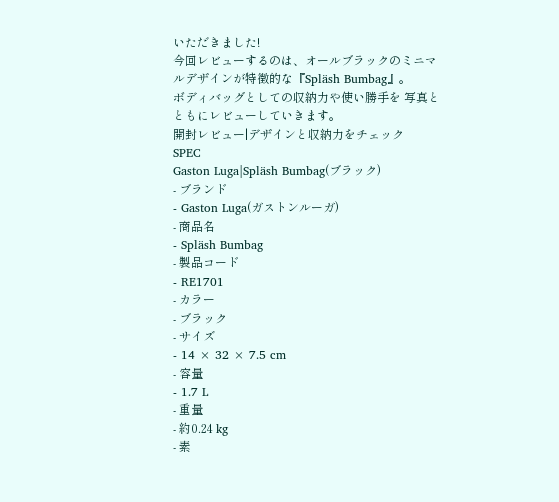いただきました!
今回レビューするのは、オールブラックのミニマルデザインが特徴的な『Spläsh Bumbag』。
ボディバッグとしての収納力や使い勝手を 写真とともにレビューしていきます。
開封レビュー|デザインと収納力をチェック
SPEC
Gaston Luga|Spläsh Bumbag(ブラック)
- ブランド
- Gaston Luga(ガストンルーガ)
- 商品名
- Spläsh Bumbag
- 製品コード
- RE1701
- カラー
- ブラック
- サイズ
- 14 × 32 × 7.5 cm
- 容量
- 1.7 L
- 重量
- 約0.24 kg
- 素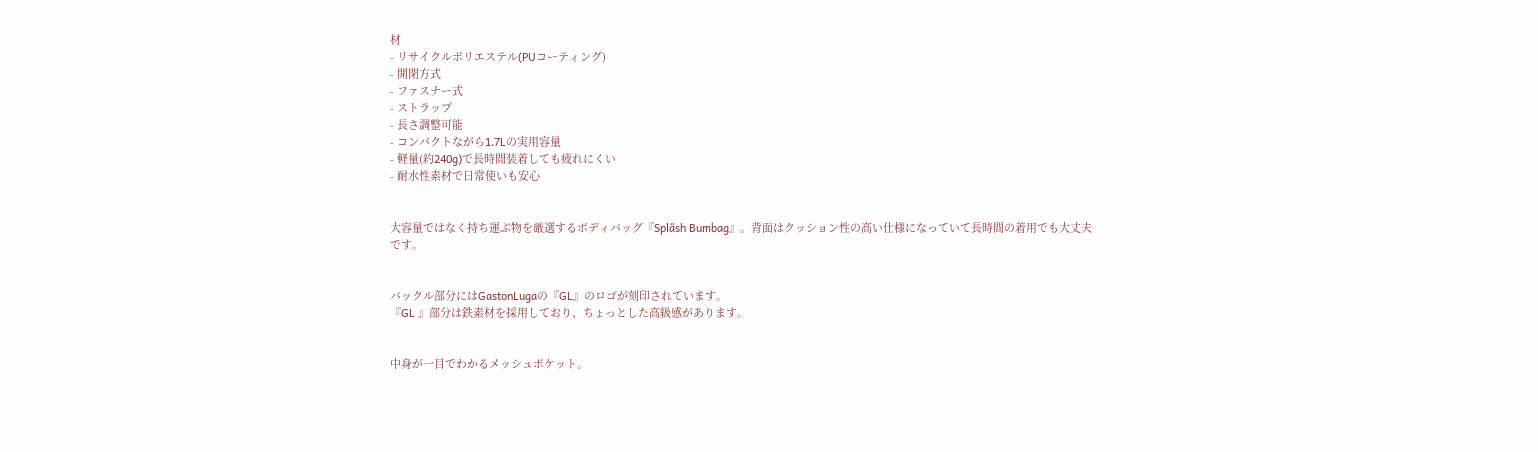材
- リサイクルポリエステル(PUコーティング)
- 開閉方式
- ファスナー式
- ストラップ
- 長さ調整可能
- コンパクトながら1.7Lの実用容量
- 軽量(約240g)で長時間装着しても疲れにくい
- 耐水性素材で日常使いも安心


大容量ではなく持ち運ぶ物を厳選するボディバッグ『Spläsh Bumbag』。背面はクッション性の高い仕様になっていて長時間の着用でも大丈夫です。


バックル部分にはGastonLugaの『GL』のロゴが刻印されています。
『GL 』部分は鉄素材を採用しており、ちょっとした高級感があります。


中身が一目でわかるメッシュポケット。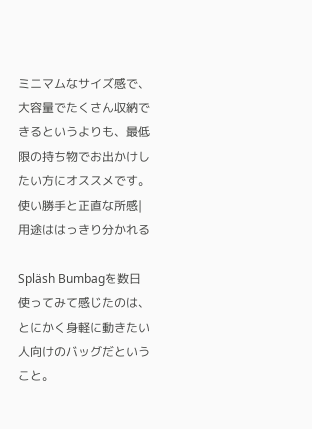ミニマムなサイズ感で、大容量でたくさん収納できるというよりも、最低限の持ち物でお出かけしたい方にオススメです。
使い勝手と正直な所感|用途ははっきり分かれる

Spläsh Bumbagを数日使ってみて感じたのは、 とにかく身軽に動きたい人向けのバッグだということ。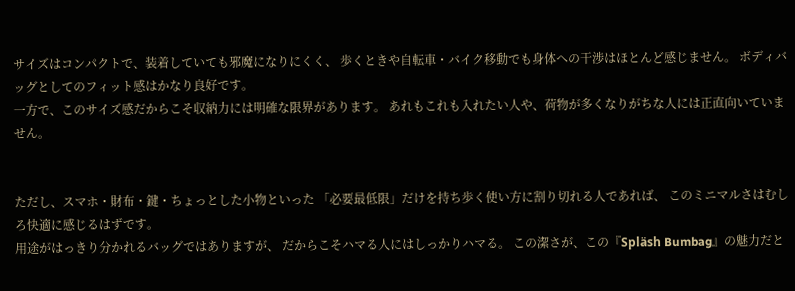サイズはコンパクトで、装着していても邪魔になりにくく、 歩くときや自転車・バイク移動でも身体への干渉はほとんど感じません。 ボディバッグとしてのフィット感はかなり良好です。
一方で、このサイズ感だからこそ収納力には明確な限界があります。 あれもこれも入れたい人や、荷物が多くなりがちな人には正直向いていません。


ただし、スマホ・財布・鍵・ちょっとした小物といった 「必要最低限」だけを持ち歩く使い方に割り切れる人であれば、 このミニマルさはむしろ快適に感じるはずです。
用途がはっきり分かれるバッグではありますが、 だからこそハマる人にはしっかりハマる。 この潔さが、この『Spläsh Bumbag』の魅力だと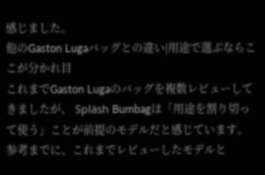感じました。
他のGaston Lugaバッグとの違い|用途で選ぶならここが分かれ目
これまでGaston Lugaのバッグを複数レビューしてきましたが、 Spläsh Bumbagは「用途を割り切って使う」ことが前提のモデルだと感じています。
参考までに、これまでレビューしたモデルと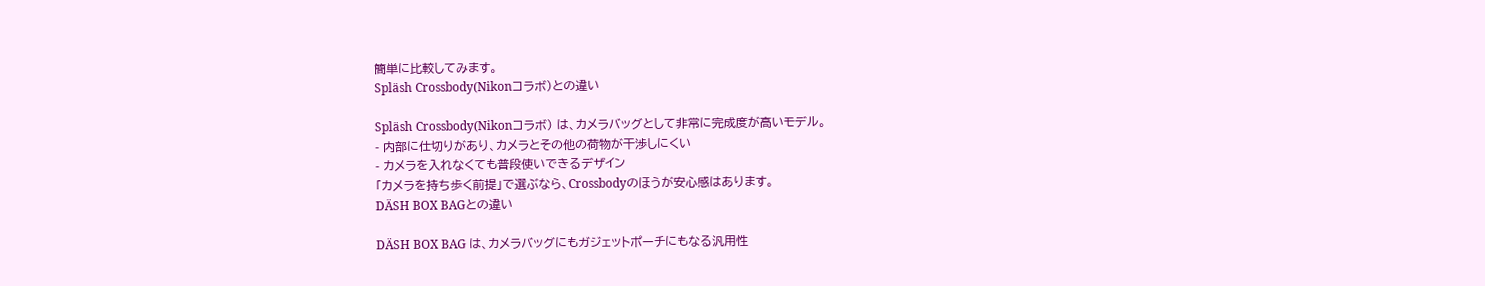簡単に比較してみます。
Spläsh Crossbody(Nikonコラボ)との違い

Spläsh Crossbody(Nikonコラボ) は、カメラバッグとして非常に完成度が高いモデル。
- 内部に仕切りがあり、カメラとその他の荷物が干渉しにくい
- カメラを入れなくても普段使いできるデザイン
「カメラを持ち歩く前提」で選ぶなら、Crossbodyのほうが安心感はあります。
DÄSH BOX BAGとの違い

DÄSH BOX BAG は、カメラバッグにもガジェットポーチにもなる汎用性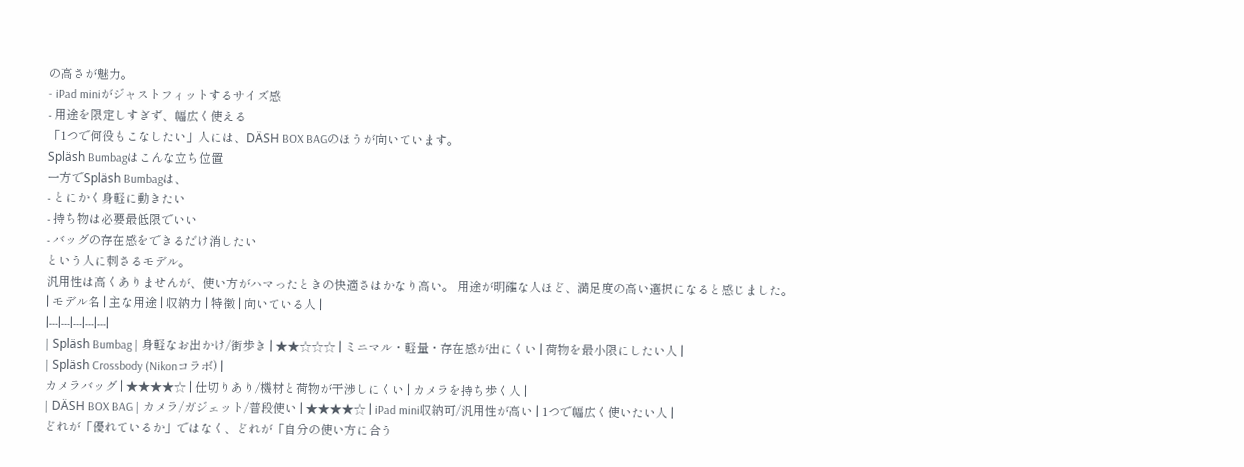の高さが魅力。
- iPad miniがジャストフィットするサイズ感
- 用途を限定しすぎず、幅広く使える
「1つで何役もこなしたい」人には、DÄSH BOX BAGのほうが向いています。
Spläsh Bumbagはこんな立ち位置
一方でSpläsh Bumbagは、
- とにかく身軽に動きたい
- 持ち物は必要最低限でいい
- バッグの存在感をできるだけ消したい
という人に刺さるモデル。
汎用性は高くありませんが、使い方がハマったときの快適さはかなり高い。 用途が明確な人ほど、満足度の高い選択になると感じました。
| モデル名 | 主な用途 | 収納力 | 特徴 | 向いている人 |
|---|---|---|---|---|
| Spläsh Bumbag | 身軽なお出かけ/街歩き | ★★☆☆☆ | ミニマル・軽量・存在感が出にくい | 荷物を最小限にしたい人 |
| Spläsh Crossbody (Nikonコラボ) |
カメラバッグ | ★★★★☆ | 仕切りあり/機材と荷物が干渉しにくい | カメラを持ち歩く人 |
| DÄSH BOX BAG | カメラ/ガジェット/普段使い | ★★★★☆ | iPad mini収納可/汎用性が高い | 1つで幅広く使いたい人 |
どれが「優れているか」ではなく、どれが「自分の使い方に合う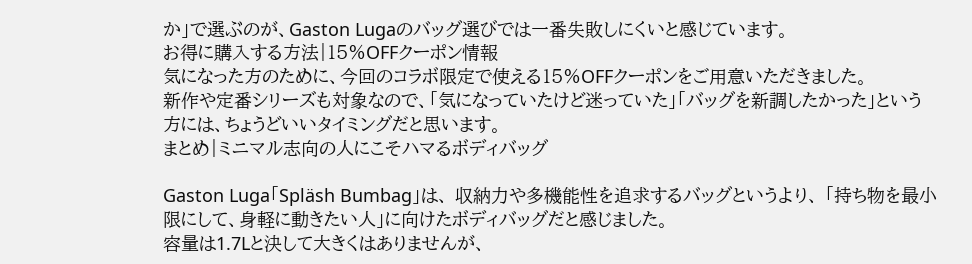か」で選ぶのが、Gaston Lugaのバッグ選びでは一番失敗しにくいと感じています。
お得に購入する方法|15%OFFクーポン情報
気になった方のために、今回のコラボ限定で使える15%OFFクーポンをご用意いただきました。
新作や定番シリーズも対象なので、「気になっていたけど迷っていた」「バッグを新調したかった」という方には、ちょうどいいタイミングだと思います。
まとめ|ミニマル志向の人にこそハマるボディバッグ

Gaston Luga「Spläsh Bumbag」は、 収納力や多機能性を追求するバッグというより、 「持ち物を最小限にして、身軽に動きたい人」に向けたボディバッグだと感じました。
容量は1.7Lと決して大きくはありませんが、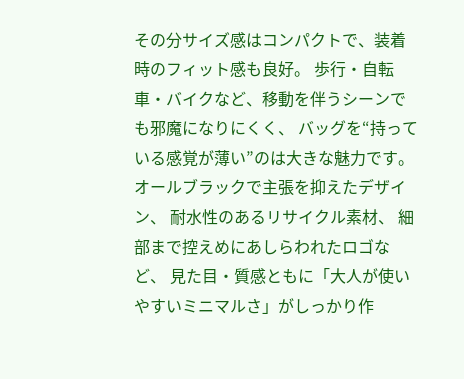その分サイズ感はコンパクトで、装着時のフィット感も良好。 歩行・自転車・バイクなど、移動を伴うシーンでも邪魔になりにくく、 バッグを“持っている感覚が薄い”のは大きな魅力です。
オールブラックで主張を抑えたデザイン、 耐水性のあるリサイクル素材、 細部まで控えめにあしらわれたロゴなど、 見た目・質感ともに「大人が使いやすいミニマルさ」がしっかり作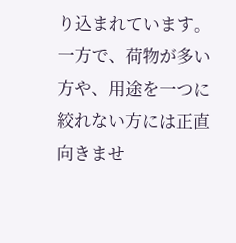り込まれています。
一方で、荷物が多い方や、用途を一つに絞れない方には正直向きませ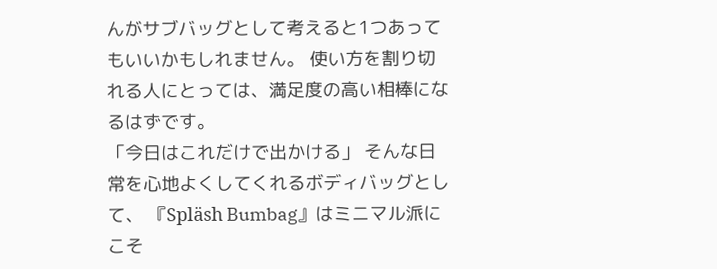んがサブバッグとして考えると1つあってもいいかもしれません。 使い方を割り切れる人にとっては、満足度の高い相棒になるはずです。
「今日はこれだけで出かける」 そんな日常を心地よくしてくれるボディバッグとして、 『Spläsh Bumbag』はミニマル派にこそ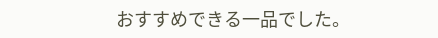おすすめできる一品でした。